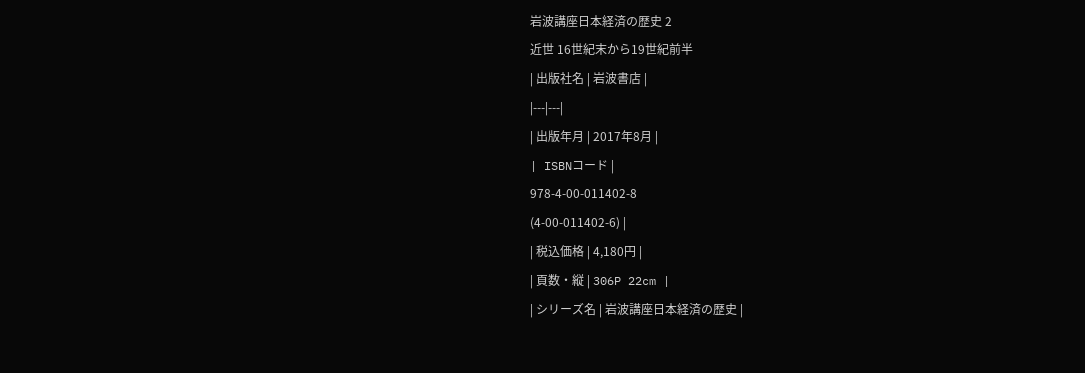岩波講座日本経済の歴史 2
近世 16世紀末から19世紀前半
| 出版社名 | 岩波書店 |
|---|---|
| 出版年月 | 2017年8月 |
| ISBNコード |
978-4-00-011402-8
(4-00-011402-6) |
| 税込価格 | 4,180円 |
| 頁数・縦 | 306P 22cm |
| シリーズ名 | 岩波講座日本経済の歴史 |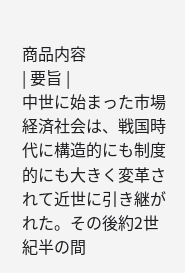商品内容
| 要旨 |
中世に始まった市場経済社会は、戦国時代に構造的にも制度的にも大きく変革されて近世に引き継がれた。その後約2世紀半の間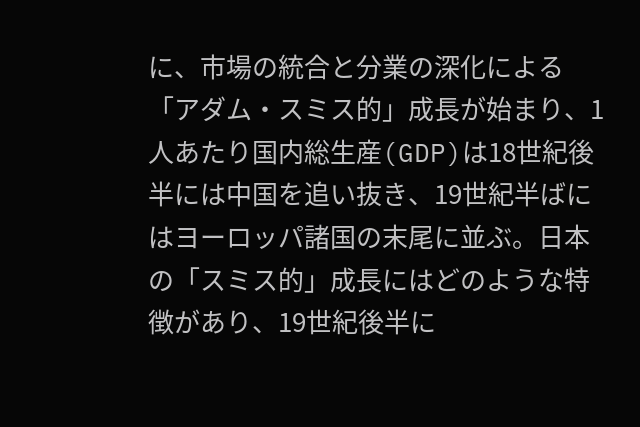に、市場の統合と分業の深化による「アダム・スミス的」成長が始まり、1人あたり国内総生産(GDP)は18世紀後半には中国を追い抜き、19世紀半ばにはヨーロッパ諸国の末尾に並ぶ。日本の「スミス的」成長にはどのような特徴があり、19世紀後半に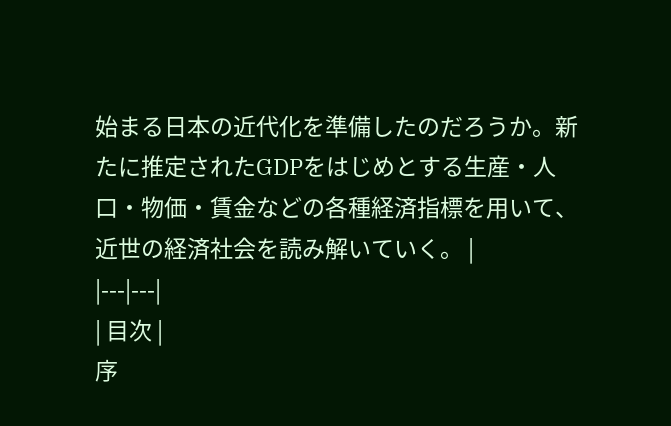始まる日本の近代化を準備したのだろうか。新たに推定されたGDPをはじめとする生産・人口・物価・賃金などの各種経済指標を用いて、近世の経済社会を読み解いていく。 |
|---|---|
| 目次 |
序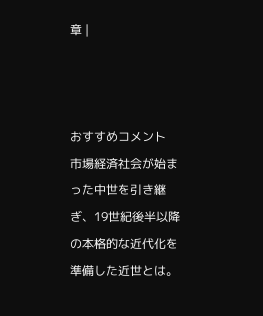章 |



おすすめコメント
市場経済社会が始まった中世を引き継ぎ、19世紀後半以降の本格的な近代化を準備した近世とは。